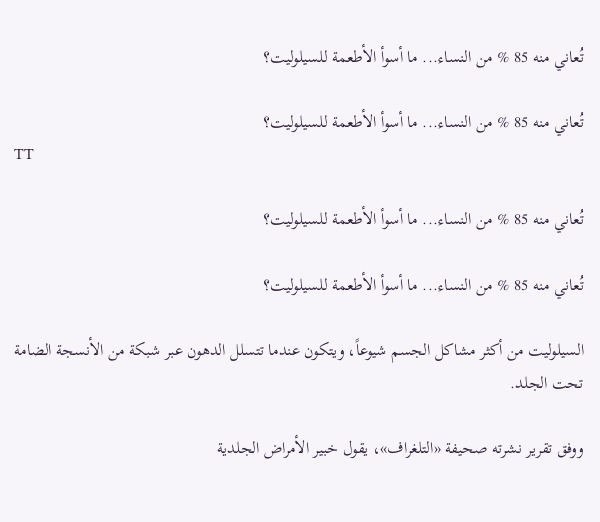تُعاني منه 85 % من النساء... ما أسوأ الأطعمة للسيلوليت؟

تُعاني منه 85 % من النساء... ما أسوأ الأطعمة للسيلوليت؟
TT

تُعاني منه 85 % من النساء... ما أسوأ الأطعمة للسيلوليت؟

تُعاني منه 85 % من النساء... ما أسوأ الأطعمة للسيلوليت؟

السيلوليت من أكثر مشاكل الجسم شيوعاً، ويتكون عندما تتسلل الدهون عبر شبكة من الأنسجة الضامة تحت الجلد.

ووفق تقرير نشرته صحيفة «التلغراف»، يقول خبير الأمراض الجلدية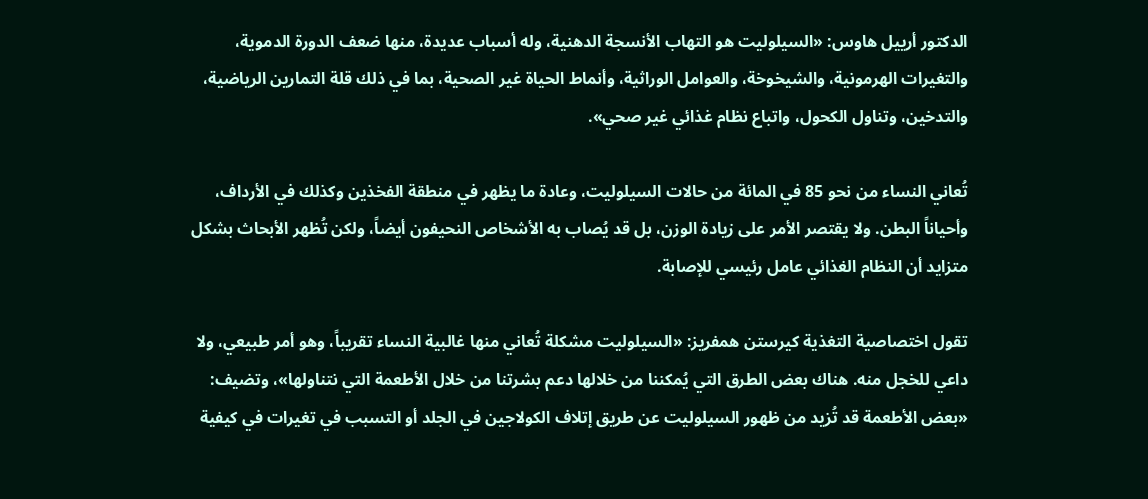الدكتور أرييل هاوس: «السيلوليت هو التهاب الأنسجة الدهنية، وله أسباب عديدة، منها ضعف الدورة الدموية، والتغيرات الهرمونية، والشيخوخة، والعوامل الوراثية، وأنماط الحياة غير الصحية، بما في ذلك قلة التمارين الرياضية، والتدخين، وتناول الكحول، واتباع نظام غذائي غير صحي».

تُعاني النساء من نحو 85 في المائة من حالات السيلوليت، وعادة ما يظهر في منطقة الفخذين وكذلك في الأرداف، وأحياناً البطن. ولا يقتصر الأمر على زيادة الوزن، بل قد يُصاب به الأشخاص النحيفون أيضاً، ولكن تُظهر الأبحاث بشكل متزايد أن النظام الغذائي عامل رئيسي للإصابة.

تقول اختصاصية التغذية كيرستن همفريز: «السيلوليت مشكلة تُعاني منها غالبية النساء تقريباً، وهو أمر طبيعي، ولا داعي للخجل منه. هناك بعض الطرق التي يُمكننا من خلالها دعم بشرتنا من خلال الأطعمة التي نتناولها»، وتضيف: «بعض الأطعمة قد تُزيد من ظهور السيلوليت عن طريق إتلاف الكولاجين في الجلد أو التسبب في تغيرات في كيفية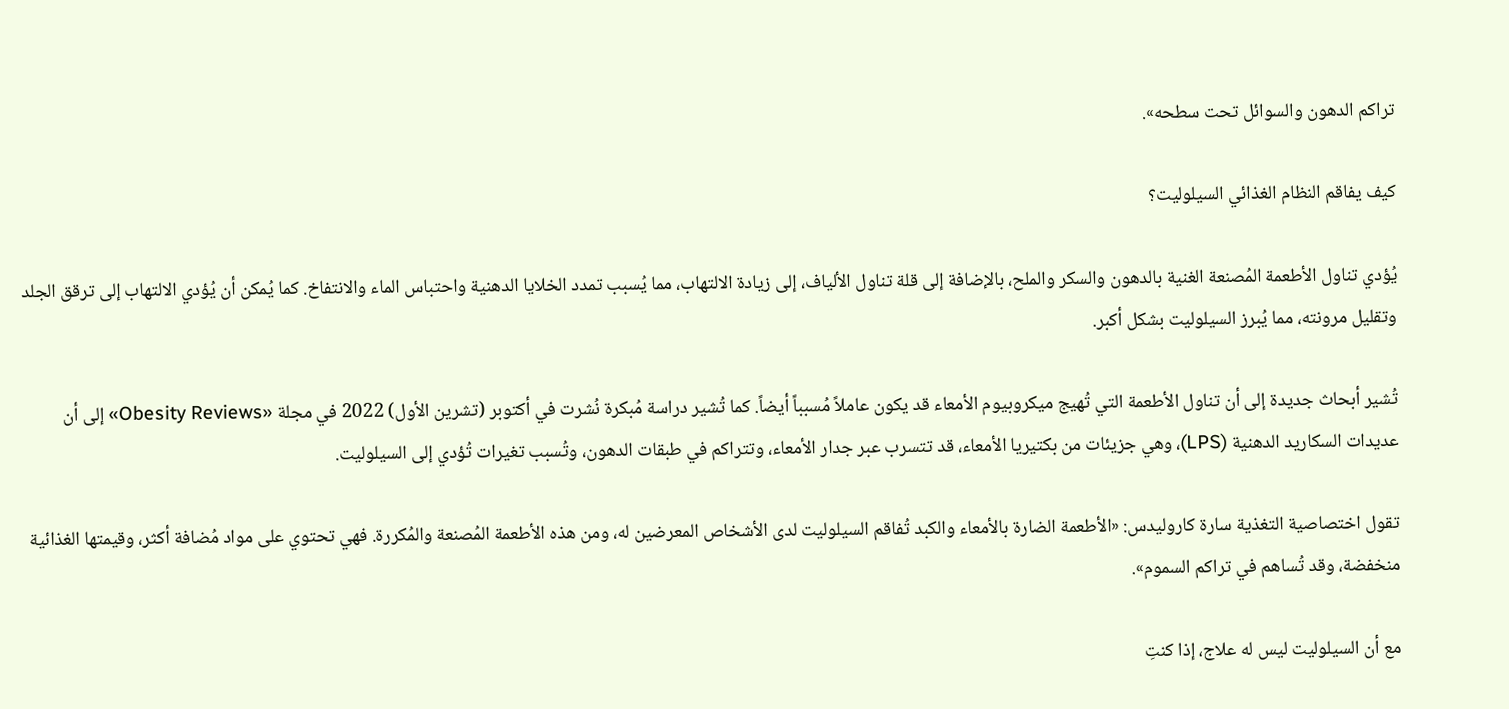تراكم الدهون والسوائل تحت سطحه».

كيف يفاقم النظام الغذائي السيلوليت؟

يُؤدي تناول الأطعمة المُصنعة الغنية بالدهون والسكر والملح، بالإضافة إلى قلة تناول الألياف، إلى زيادة الالتهاب، مما يُسبب تمدد الخلايا الدهنية واحتباس الماء والانتفاخ. كما يُمكن أن يُؤدي الالتهاب إلى ترقق الجلد وتقليل مرونته، مما يُبرز السيلوليت بشكل أكبر.

تُشير أبحاث جديدة إلى أن تناول الأطعمة التي تُهيج ميكروبيوم الأمعاء قد يكون عاملاً مُسبباً أيضاً. كما تُشير دراسة مُبكرة نُشرت في أكتوبر (تشرين الأول) 2022 في مجلة «Obesity Reviews» إلى أن عديدات السكاريد الدهنية (LPS)، وهي جزيئات من بكتيريا الأمعاء، قد تتسرب عبر جدار الأمعاء، وتتراكم في طبقات الدهون، وتُسبب تغيرات تُؤدي إلى السيلوليت.

تقول اختصاصية التغذية سارة كاروليدس: «الأطعمة الضارة بالأمعاء والكبد تُفاقم السيلوليت لدى الأشخاص المعرضين له، ومن هذه الأطعمة المُصنعة والمُكررة. فهي تحتوي على مواد مُضافة أكثر، وقيمتها الغذائية منخفضة، وقد تُساهم في تراكم السموم».

مع أن السيلوليت ليس له علاج، إذا كنتِ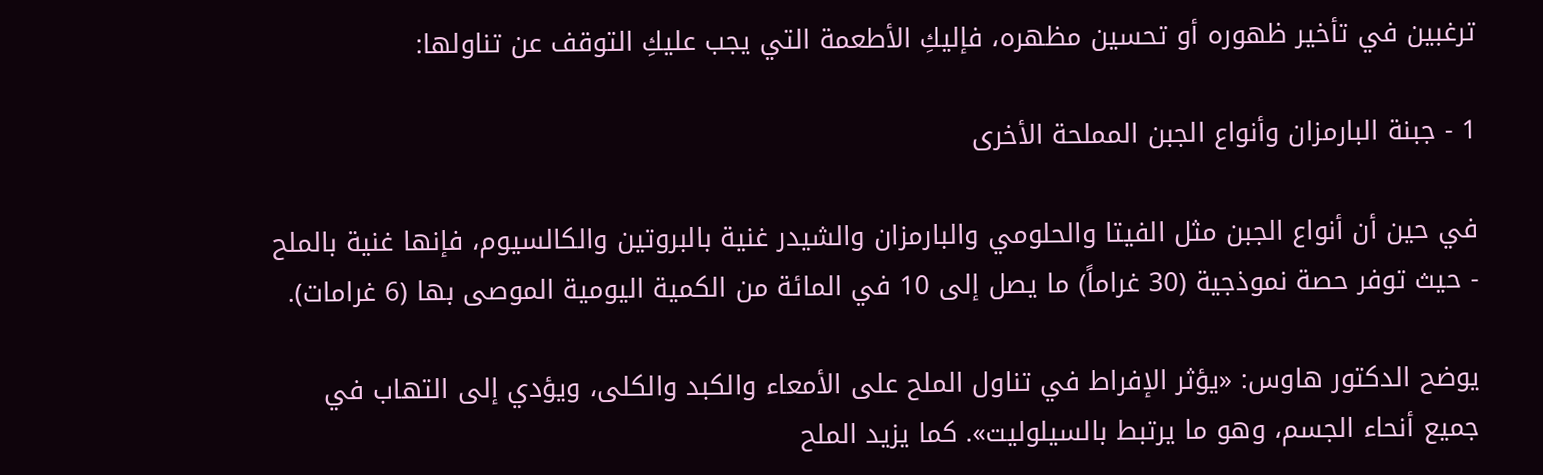ترغبين في تأخير ظهوره أو تحسين مظهره، فإليكِ الأطعمة التي يجب عليكِ التوقف عن تناولها:

1 - جبنة البارمزان وأنواع الجبن المملحة الأخرى

في حين أن أنواع الجبن مثل الفيتا والحلومي والبارمزان والشيدر غنية بالبروتين والكالسيوم، فإنها غنية بالملح - حيث توفر حصة نموذجية (30 غراماً) ما يصل إلى 10 في المائة من الكمية اليومية الموصى بها (6 غرامات).

يوضح الدكتور هاوس: «يؤثر الإفراط في تناول الملح على الأمعاء والكبد والكلى، ويؤدي إلى التهاب في جميع أنحاء الجسم، وهو ما يرتبط بالسيلوليت». كما يزيد الملح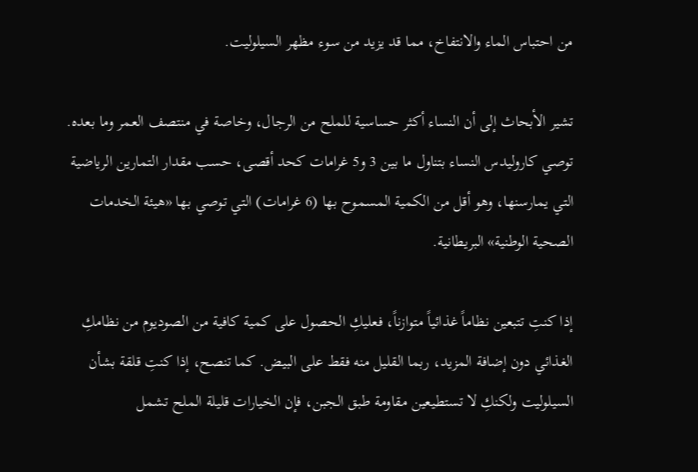من احتباس الماء والانتفاخ، مما قد يزيد من سوء مظهر السيلوليت.

تشير الأبحاث إلى أن النساء أكثر حساسية للملح من الرجال، وخاصة في منتصف العمر وما بعده. توصي كاروليدس النساء بتناول ما بين 3 و5 غرامات كحد أقصى، حسب مقدار التمارين الرياضية التي يمارسنها، وهو أقل من الكمية المسموح بها (6 غرامات) التي توصي بها «هيئة الخدمات الصحية الوطنية» البريطانية.

إذا كنتِ تتبعين نظاماً غذائياً متوازناً، فعليكِ الحصول على كمية كافية من الصوديوم من نظامكِ الغذائي دون إضافة المزيد، ربما القليل منه فقط على البيض. كما تنصح، إذا كنتِ قلقة بشأن السيلوليت ولكنكِ لا تستطيعين مقاومة طبق الجبن، فإن الخيارات قليلة الملح تشمل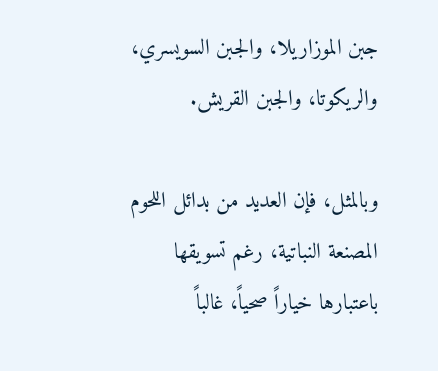جبن الموزاريلا، والجبن السويسري، والريكوتا، والجبن القريش.

وبالمثل، فإن العديد من بدائل اللحوم المصنعة النباتية، رغم تسويقها باعتبارها خياراً صحياً، غالباً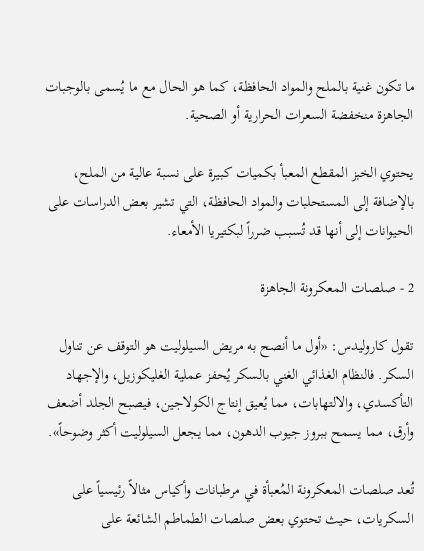ما تكون غنية بالملح والمواد الحافظة، كما هو الحال مع ما يُسمى بالوجبات الجاهزة منخفضة السعرات الحرارية أو الصحية.

يحتوي الخبز المقطع المعبأ بكميات كبيرة على نسبة عالية من الملح، بالإضافة إلى المستحلبات والمواد الحافظة، التي تشير بعض الدراسات على الحيوانات إلى أنها قد تُسبب ضرراً لبكتيريا الأمعاء.

2 - صلصات المعكرونة الجاهزة

تقول كاروليدس: «أول ما أنصح به مريض السيلوليت هو التوقف عن تناول السكر. فالنظام الغذائي الغني بالسكر يُحفز عملية الغليكوزيل، والإجهاد التأكسدي، والالتهابات، مما يُعيق إنتاج الكولاجين، فيصبح الجلد أضعف وأرق، مما يسمح ببروز جيوب الدهون، مما يجعل السيلوليت أكثر وضوحاً».

تُعد صلصات المعكرونة المُعبأة في مرطبانات وأكياس مثالاً رئيسياً على السكريات، حيث تحتوي بعض صلصات الطماطم الشائعة على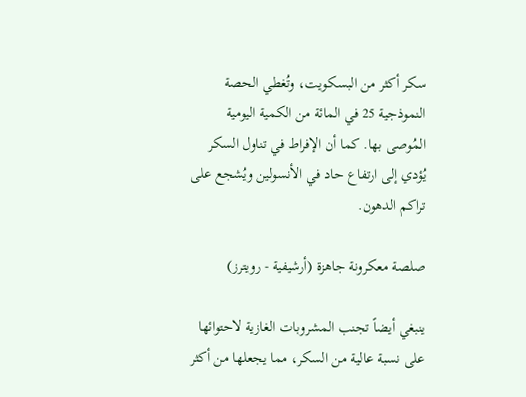سكر أكثر من البسكويت، وتُغطي الحصة النموذجية 25 في المائة من الكمية اليومية المُوصى بها. كما أن الإفراط في تناول السكر يُؤدي إلى ارتفاع حاد في الأنسولين ويُشجع على تراكم الدهون.

صلصة معكرونة جاهزة (أرشيفية - رويترز)

ينبغي أيضاً تجنب المشروبات الغازية لاحتوائها على نسبة عالية من السكر، مما يجعلها من أكثر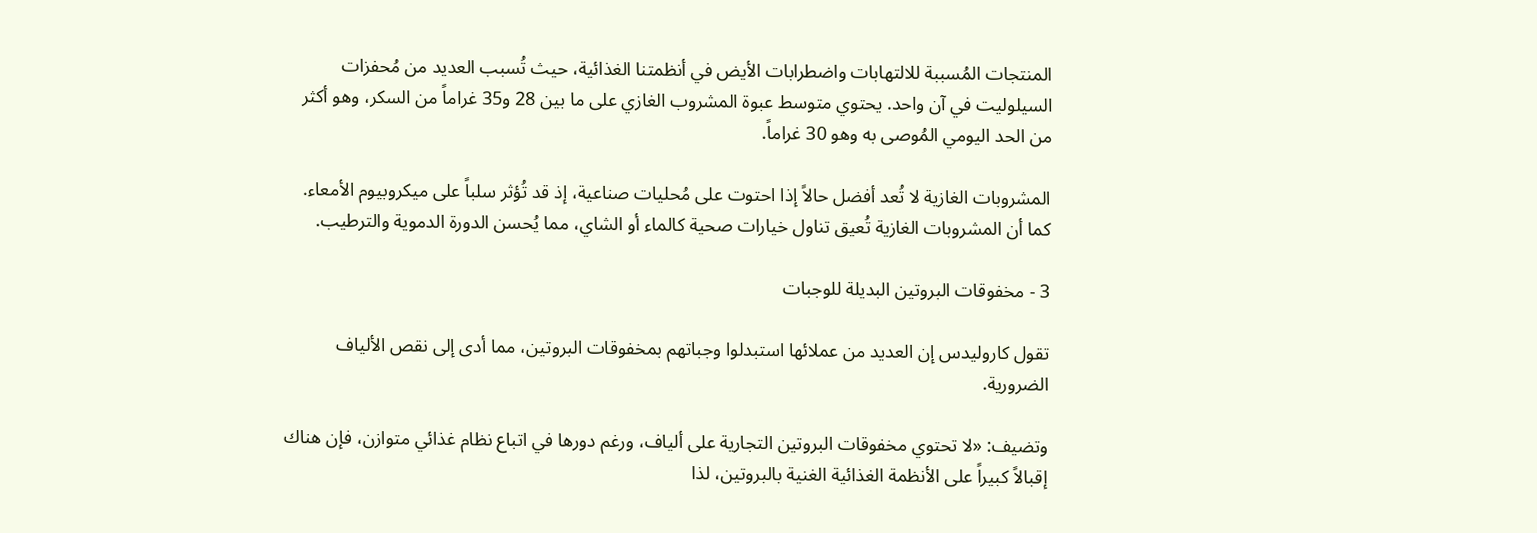المنتجات المُسببة للالتهابات واضطرابات الأيض في أنظمتنا الغذائية، حيث تُسبب العديد من مُحفزات السيلوليت في آن واحد. يحتوي متوسط عبوة المشروب الغازي على ما بين 28 و35 غراماً من السكر، وهو أكثر من الحد اليومي المُوصى به وهو 30 غراماً.

المشروبات الغازية لا تُعد أفضل حالاً إذا احتوت على مُحليات صناعية، إذ قد تُؤثر سلباً على ميكروبيوم الأمعاء. كما أن المشروبات الغازية تُعيق تناول خيارات صحية كالماء أو الشاي، مما يُحسن الدورة الدموية والترطيب.

3 - مخفوقات البروتين البديلة للوجبات

تقول كاروليدس إن العديد من عملائها استبدلوا وجباتهم بمخفوقات البروتين، مما أدى إلى نقص الألياف الضرورية.

وتضيف: «لا تحتوي مخفوقات البروتين التجارية على ألياف، ورغم دورها في اتباع نظام غذائي متوازن، فإن هناك إقبالاً كبيراً على الأنظمة الغذائية الغنية بالبروتين، لذا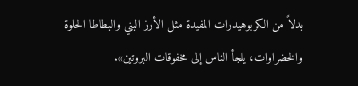بدلاً من الكربوهيدرات المفيدة مثل الأرز البني والبطاطا الحلوة والخضراوات، يلجأ الناس إلى مخفوقات البروتين».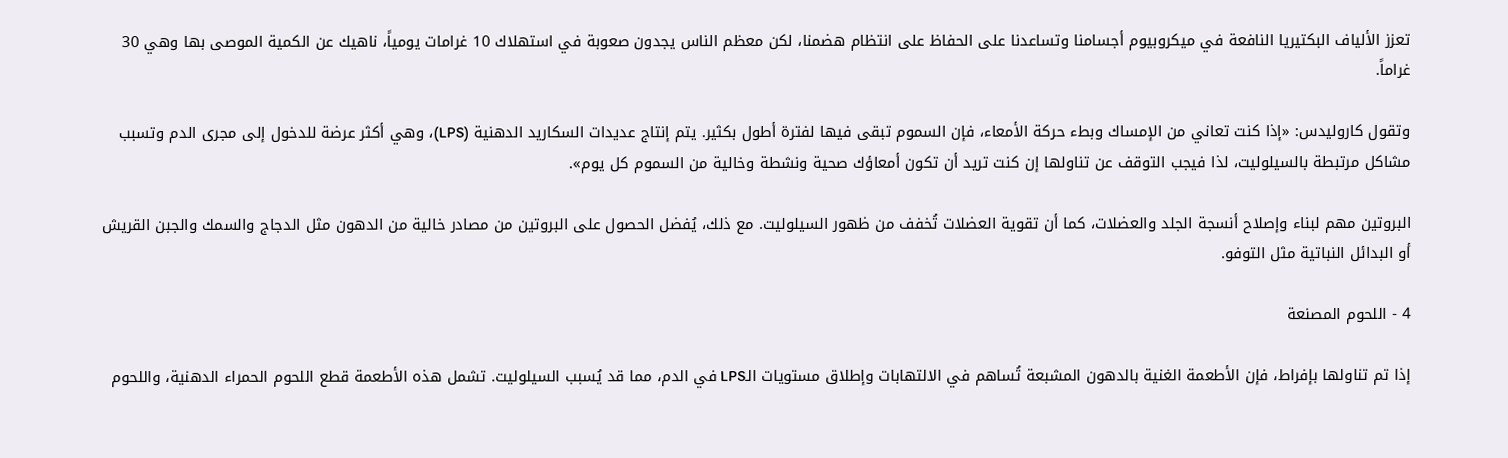تعزز الألياف البكتيريا النافعة في ميكروبيوم أجسامنا وتساعدنا على الحفاظ على انتظام هضمنا، لكن معظم الناس يجدون صعوبة في استهلاك 10 غرامات يومياً، ناهيك عن الكمية الموصى بها وهي 30 غراماً.

وتقول كاروليدس: «إذا كنت تعاني من الإمساك وبطء حركة الأمعاء، فإن السموم تبقى فيها لفترة أطول بكثير. يتم إنتاج عديدات السكاريد الدهنية (LPS)، وهي أكثر عرضة للدخول إلى مجرى الدم وتسبب مشاكل مرتبطة بالسيلوليت، لذا فيجب التوقف عن تناولها إن كنت تريد أن تكون أمعاؤك صحية ونشطة وخالية من السموم كل يوم».

البروتين مهم لبناء وإصلاح أنسجة الجلد والعضلات، كما أن تقوية العضلات تُخفف من ظهور السيلوليت. مع ذلك، يُفضل الحصول على البروتين من مصادر خالية من الدهون مثل الدجاج والسمك والجبن القريش أو البدائل النباتية مثل التوفو.

4 - اللحوم المصنعة

إذا تم تناولها بإفراط، فإن الأطعمة الغنية بالدهون المشبعة تُساهم في الالتهابات وإطلاق مستويات الـLPS في الدم، مما قد يُسبب السيلوليت. تشمل هذه الأطعمة قطع اللحوم الحمراء الدهنية، واللحوم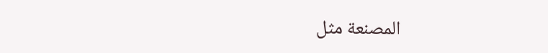المصنعة مثل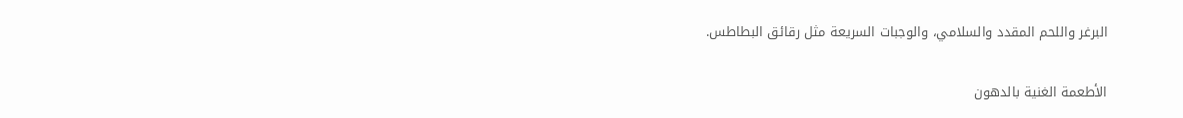البرغر واللحم المقدد والسلامي، والوجبات السريعة مثل رقائق البطاطس.

الأطعمة الغنية بالدهون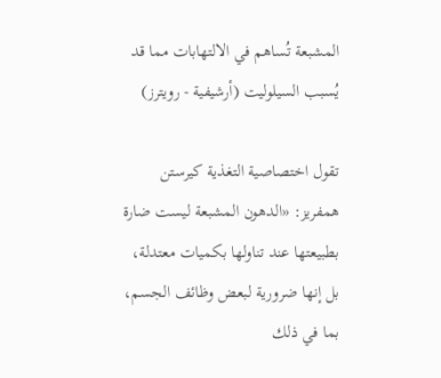المشبعة تُساهم في الالتهابات مما قد يُسبب السيلوليت (أرشيفية - رويترز)

تقول اختصاصية التغذية كيرستن همفريز: «الدهون المشبعة ليست ضارة بطبيعتها عند تناولها بكميات معتدلة، بل إنها ضرورية لبعض وظائف الجسم، بما في ذلك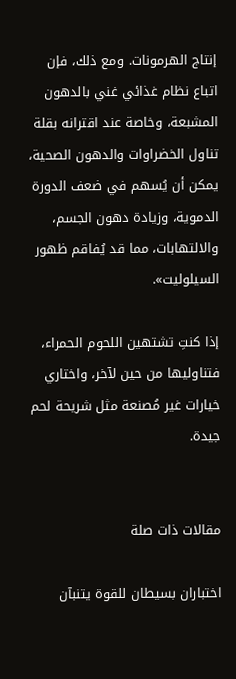إنتاج الهرمونات. ومع ذلك، فإن اتباع نظام غذائي غني بالدهون المشبعة، وخاصة عند اقترانه بقلة تناول الخضراوات والدهون الصحية، يمكن أن يُسهم في ضعف الدورة الدموية، وزيادة دهون الجسم، والالتهابات، مما قد يُفاقم ظهور السيلوليت».

إذا كنتِ تشتهين اللحوم الحمراء، فتناوليها من حين لآخر، واختاري خيارات غير مُصنعة مثل شريحة لحم جيدة.


مقالات ذات صلة

اختباران بسيطان للقوة يتنبآن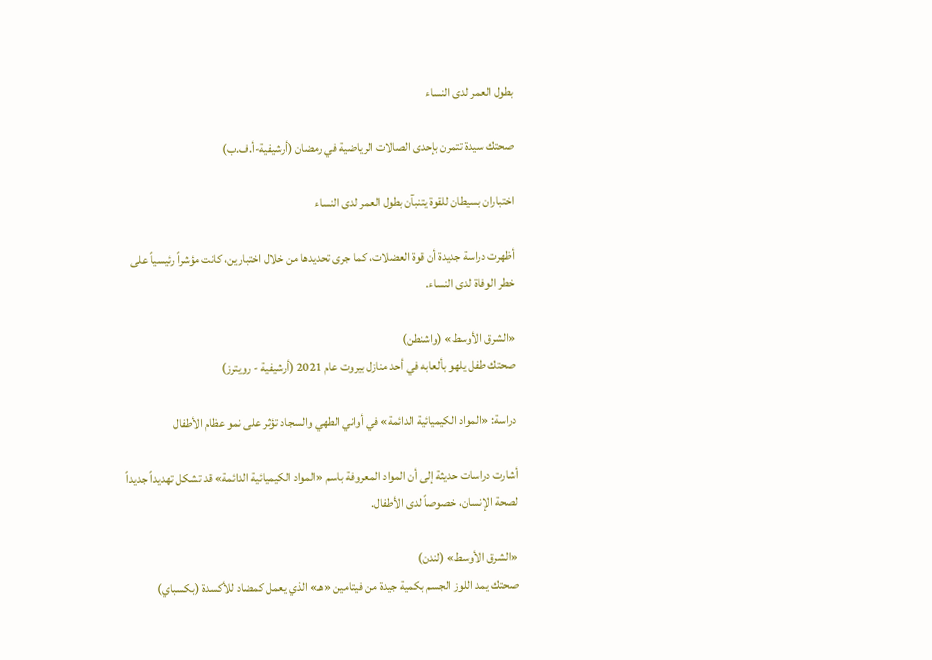بطول العمر لدى النساء

صحتك سيدة تتمرن بإحدى الصالات الرياضية في رمضان (أرشيفية-أ.ف.ب)

اختباران بسيطان للقوة يتنبآن بطول العمر لدى النساء

أظهرت دراسة جديدة أن قوة العضلات، كما جرى تحديدها من خلال اختبارين، كانت مؤشراً رئيسياً على خطر الوفاة لدى النساء.

«الشرق الأوسط» (واشنطن)
صحتك طفل يلهو بألعابه في أحد منازل بيروت عام 2021 (أرشيفية - رويترز)

دراسة: «المواد الكيميائية الدائمة» في أواني الطهي والسجاد تؤثر على نمو عظام الأطفال

أشارت دراسات حديثة إلى أن المواد المعروفة باسم «المواد الكيميائية الدائمة» قد تشكل تهديداً جديداً لصحة الإنسان، خصوصاً لدى الأطفال.

«الشرق الأوسط» (لندن)
صحتك يمد اللوز الجسم بكمية جيدة من فيتامين «هـ» الذي يعمل كمضاد للأكسدة (بكسباي)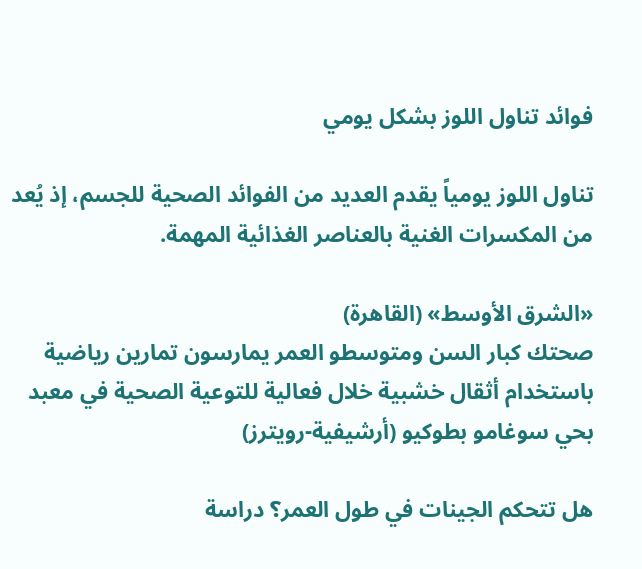فوائد تناول اللوز بشكل يومي

تناول اللوز يومياً يقدم العديد من الفوائد الصحية للجسم، إذ يُعد من المكسرات الغنية بالعناصر الغذائية المهمة.

«الشرق الأوسط» (القاهرة)
صحتك كبار السن ومتوسطو العمر يمارسون تمارين رياضية باستخدام أثقال خشبية خلال فعالية للتوعية الصحية في معبد بحي سوغامو بطوكيو (أرشيفية-رويترز)

هل تتحكم الجينات في طول العمر؟ دراسة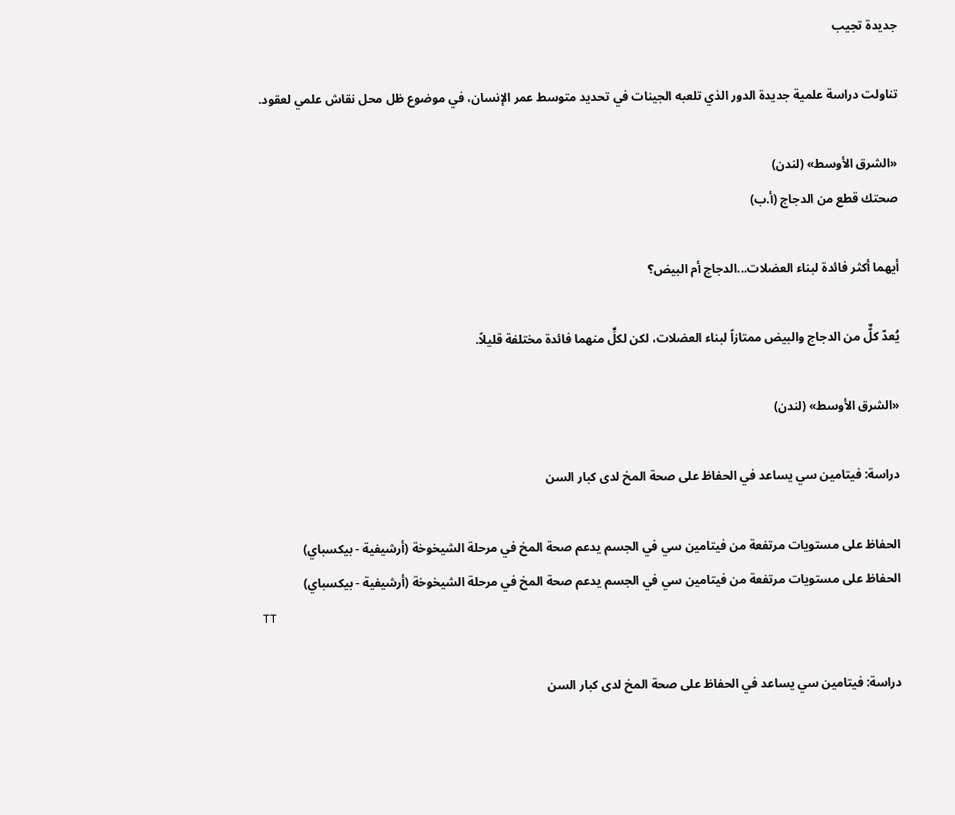جديدة تجيب

تناولت دراسة علمية جديدة الدور الذي تلعبه الجينات في تحديد متوسط عمر الإنسان، في موضوع ظل محل نقاش علمي لعقود.

«الشرق الأوسط» (لندن)
صحتك قطع من الدجاج (أ.ب)

أيهما أكثر فائدة لبناء العضلات...الدجاج أم البيض؟

يُعدّ كلٌّ من الدجاج والبيض ممتازاً لبناء العضلات، لكن لكلٍّ منهما فائدة مختلفة قليلاً.

«الشرق الأوسط» (لندن)

دراسة: فيتامين سي يساعد في الحفاظ على صحة المخ لدى كبار السن

الحفاظ على مستويات مرتفعة من فيتامين سي في الجسم يدعم صحة المخ في مرحلة الشيخوخة (أرشيفية - بيكسباي)
الحفاظ على مستويات مرتفعة من فيتامين سي في الجسم يدعم صحة المخ في مرحلة الشيخوخة (أرشيفية - بيكسباي)
TT

دراسة: فيتامين سي يساعد في الحفاظ على صحة المخ لدى كبار السن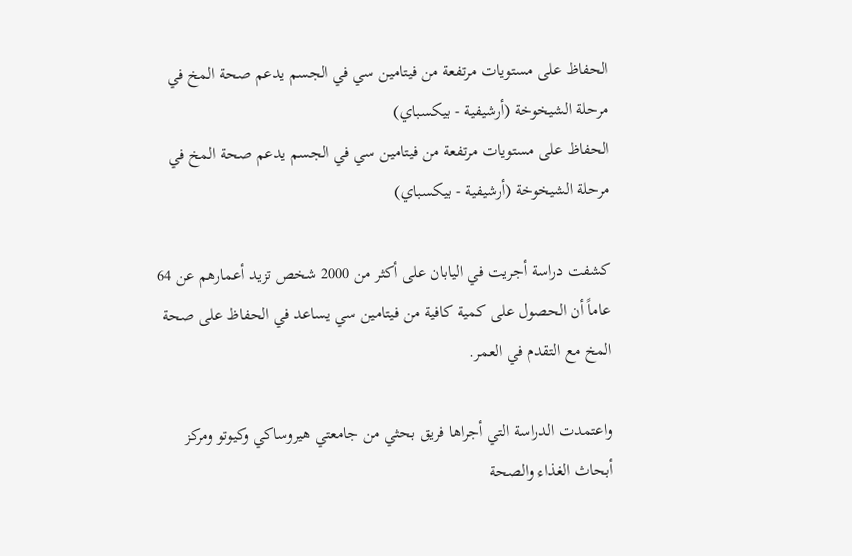الحفاظ على مستويات مرتفعة من فيتامين سي في الجسم يدعم صحة المخ في مرحلة الشيخوخة (أرشيفية - بيكسباي)
الحفاظ على مستويات مرتفعة من فيتامين سي في الجسم يدعم صحة المخ في مرحلة الشيخوخة (أرشيفية - بيكسباي)

كشفت دراسة أجريت في اليابان على أكثر من 2000 شخص تزيد أعمارهم عن 64 عاماً أن الحصول على كمية كافية من فيتامين سي يساعد في الحفاظ على صحة المخ مع التقدم في العمر.

واعتمدت الدراسة التي أجراها فريق بحثي من جامعتي هيروساكي وكيوتو ومركز أبحاث الغذاء والصحة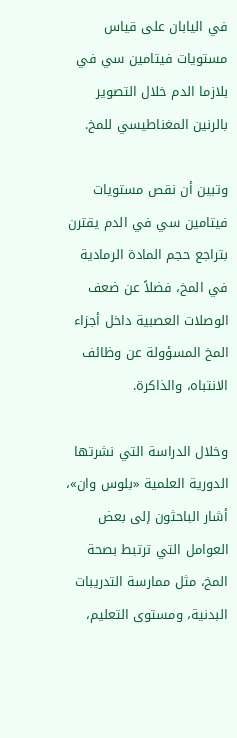في اليابان على قياس مستويات فيتامين سي في بلازما الدم خلال التصوير بالرنين المغناطيسي للمخ.

وتبين أن نقص مستويات فيتامين سي في الدم يقترن بتراجع حجم المادة الرمادية في المخ، فضلاً عن ضعف الوصلات العصبية داخل أجزاء المخ المسؤولة عن وظائف الانتباه، والذاكرة.

وخلال الدراسة التي نشرتها الدورية العلمية «بلوس وان»، أشار الباحثون إلى بعض العوامل التي ترتبط بصحة المخ، مثل ممارسة التدريبات البدنية، ومستوى التعليم،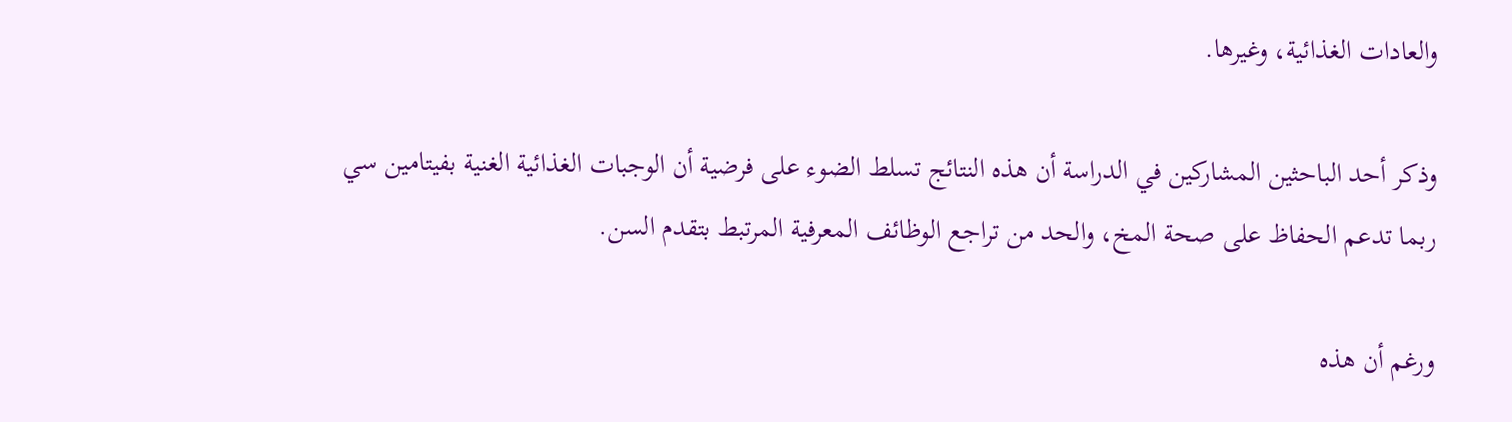والعادات الغذائية، وغيرها.

وذكر أحد الباحثين المشاركين في الدراسة أن هذه النتائج تسلط الضوء على فرضية أن الوجبات الغذائية الغنية بفيتامين سي ربما تدعم الحفاظ على صحة المخ، والحد من تراجع الوظائف المعرفية المرتبط بتقدم السن.

ورغم أن هذه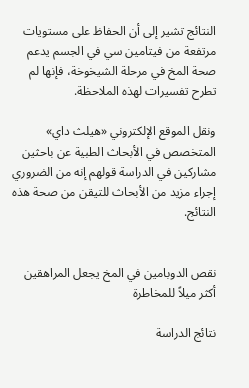النتائج تشير إلى أن الحفاظ على مستويات مرتفعة من فيتامين سي في الجسم يدعم صحة المخ في مرحلة الشيخوخة، فإنها لم تطرح تفسيرات لهذه الملاحظة.

ونقل الموقع الإلكتروني «هيلث داي» المتخصص في الأبحاث الطبية عن باحثين مشاركين في الدراسة قولهم إنه من الضروري إجراء مزيد من الأبحاث للتيقن من صحة هذه النتائج.


نقص الدوبامين في المخ يجعل المراهقين أكثر ميلاً للمخاطرة

نتائج الدراسة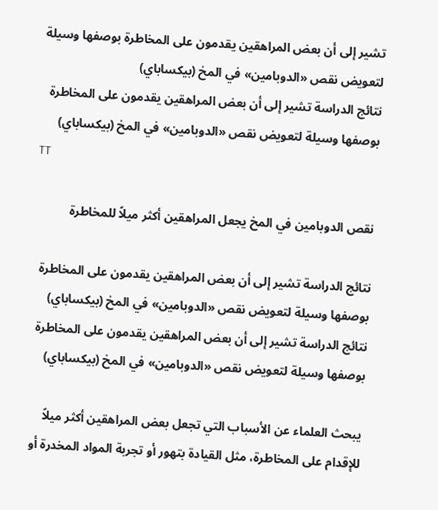تشير إلى أن بعض المراهقين يقدمون على المخاطرة بوصفها وسيلة لتعويض نقص «الدوبامين» في المخ (بيكساباي)
نتائج الدراسة تشير إلى أن بعض المراهقين يقدمون على المخاطرة بوصفها وسيلة لتعويض نقص «الدوبامين» في المخ (بيكساباي)
TT

نقص الدوبامين في المخ يجعل المراهقين أكثر ميلاً للمخاطرة

نتائج الدراسة تشير إلى أن بعض المراهقين يقدمون على المخاطرة بوصفها وسيلة لتعويض نقص «الدوبامين» في المخ (بيكساباي)
نتائج الدراسة تشير إلى أن بعض المراهقين يقدمون على المخاطرة بوصفها وسيلة لتعويض نقص «الدوبامين» في المخ (بيكساباي)

يبحث العلماء عن الأسباب التي تجعل بعض المراهقين أكثر ميلاً للإقدام على المخاطرة، مثل القيادة بتهور أو تجربة المواد المخدرة أو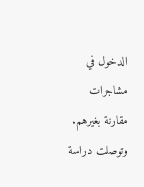الدخول في مشاجرات مقارنة بغيرهم. وتوصلت دراسة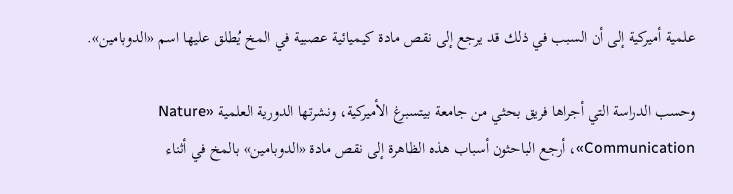علمية أميركية إلى أن السبب في ذلك قد يرجع إلى نقص مادة كيميائية عصبية في المخ يُطلق عليها اسم «الدوبامين».

وحسب الدراسة التي أجراها فريق بحثي من جامعة بيتسبرغ الأميركية، ونشرتها الدورية العلمية «Nature Communication»، أرجع الباحثون أسباب هذه الظاهرة إلى نقص مادة «الدوبامين» بالمخ في أثناء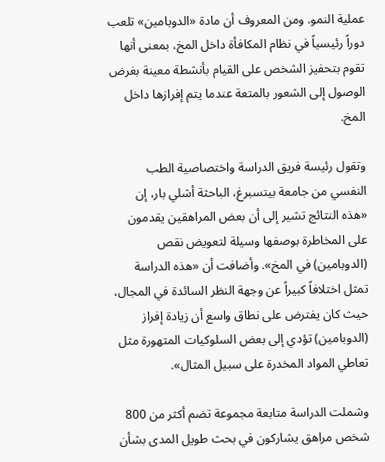عملية النمو. ومن المعروف أن مادة «الدوبامين» تلعب دوراً رئيسياً في نظام المكافأة داخل المخ، بمعنى أنها تقوم بتحفيز الشخص على القيام بأنشطة معينة بغرض الوصول إلى الشعور بالمتعة عندما يتم إفرازها داخل المخ.

وتقول رئيسة فريق الدراسة واختصاصية الطب النفسي من جامعة بيتسبرغ، الباحثة أشلي بار، إن «هذه النتائج تشير إلى أن بعض المراهقين يقدمون على المخاطرة بوصفها وسيلة لتعويض نقص (الدوبامين) في المخ». وأضافت أن «هذه الدراسة تمثل اختلافاً كبيراً عن وجهة النظر السائدة في المجال، حيث كان يفترض على نطاق واسع أن زيادة إفراز (الدوبامين) تؤدي إلى بعض السلوكيات المتهورة مثل تعاطي المواد المخدرة على سبيل المثال».

وشملت الدراسة متابعة مجموعة تضم أكثر من 800 شخص مراهق يشاركون في بحث طويل المدى بشأن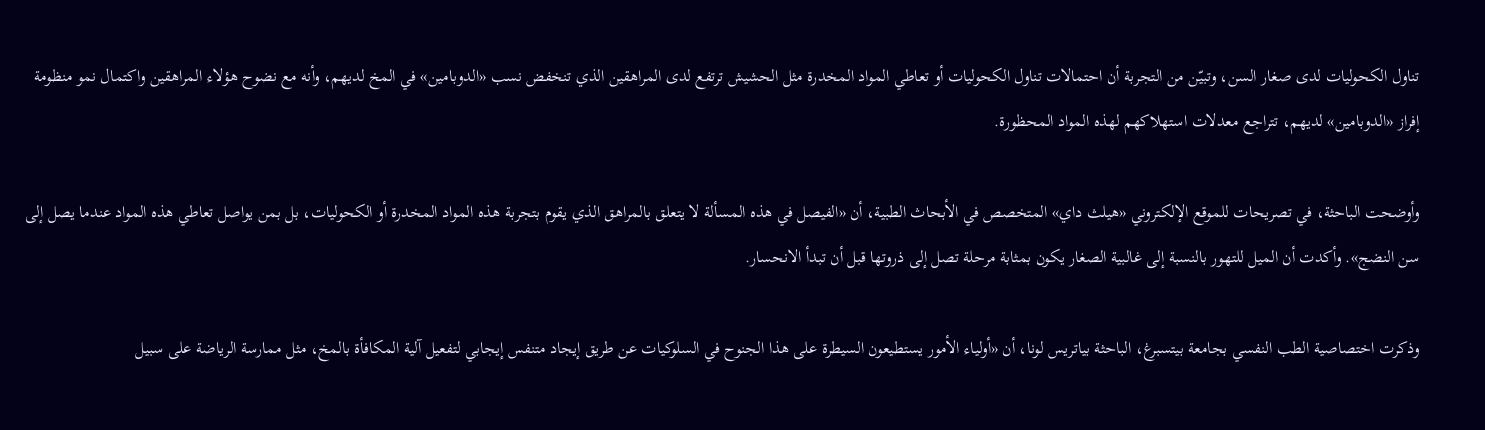تناول الكحوليات لدى صغار السن، وتبيّن من التجربة أن احتمالات تناول الكحوليات أو تعاطي المواد المخدرة مثل الحشيش ترتفع لدى المراهقين الذي تنخفض نسب «الدوبامين» في المخ لديهم، وأنه مع نضوح هؤلاء المراهقين واكتمال نمو منظومة إفراز «الدوبامين» لديهم، تتراجع معدلات استهلاكهم لهذه المواد المحظورة.

وأوضحت الباحثة، في تصريحات للموقع الإلكتروني «هيلث داي» المتخصص في الأبحاث الطبية، أن «الفيصل في هذه المسألة لا يتعلق بالمراهق الذي يقوم بتجربة هذه المواد المخدرة أو الكحوليات، بل بمن يواصل تعاطي هذه المواد عندما يصل إلى سن النضج». وأكدت أن الميل للتهور بالنسبة إلى غالبية الصغار يكون بمثابة مرحلة تصل إلى ذروتها قبل أن تبدأ الانحسار.

وذكرت اختصاصية الطب النفسي بجامعة بيتسبرغ، الباحثة بياتريس لونا، أن «أولياء الأمور يستطيعون السيطرة على هذا الجنوح في السلوكيات عن طريق إيجاد متنفس إيجابي لتفعيل آلية المكافأة بالمخ، مثل ممارسة الرياضة على سبيل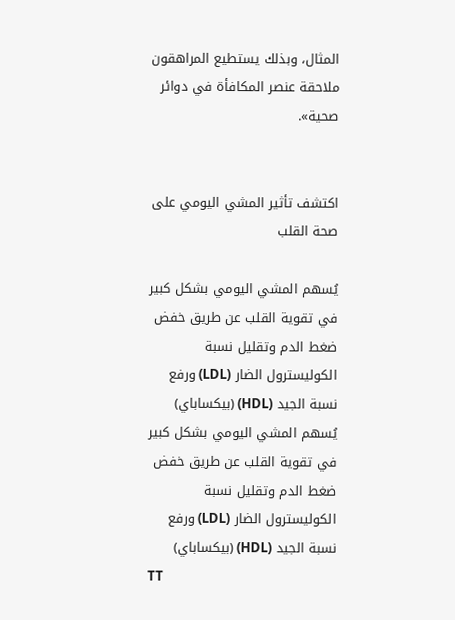المثال، وبذلك يستطيع المراهقون ملاحقة عنصر المكافأة في دوائر صحية».


اكتشف تأثير المشي اليومي على صحة القلب

يُسهم المشي اليومي بشكل كبير في تقوية القلب عن طريق خفض ضغط الدم وتقليل نسبة الكوليسترول الضار (LDL) ورفع نسبة الجيد (HDL) (بيكساباي)
يُسهم المشي اليومي بشكل كبير في تقوية القلب عن طريق خفض ضغط الدم وتقليل نسبة الكوليسترول الضار (LDL) ورفع نسبة الجيد (HDL) (بيكساباي)
TT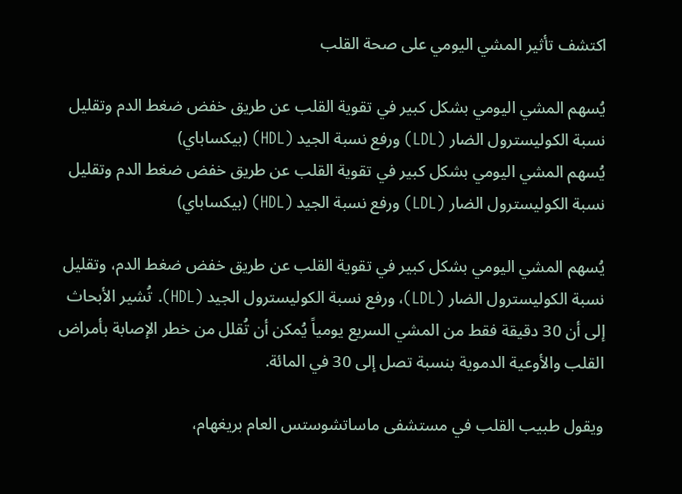اكتشف تأثير المشي اليومي على صحة القلب

يُسهم المشي اليومي بشكل كبير في تقوية القلب عن طريق خفض ضغط الدم وتقليل نسبة الكوليسترول الضار (LDL) ورفع نسبة الجيد (HDL) (بيكساباي)
يُسهم المشي اليومي بشكل كبير في تقوية القلب عن طريق خفض ضغط الدم وتقليل نسبة الكوليسترول الضار (LDL) ورفع نسبة الجيد (HDL) (بيكساباي)

يُسهم المشي اليومي بشكل كبير في تقوية القلب عن طريق خفض ضغط الدم، وتقليل نسبة الكوليسترول الضار (LDL)، ورفع نسبة الكوليسترول الجيد (HDL). تُشير الأبحاث إلى أن 30 دقيقة فقط من المشي السريع يومياً يُمكن أن تُقلل من خطر الإصابة بأمراض القلب والأوعية الدموية بنسبة تصل إلى 30 في المائة.

ويقول طبيب القلب في مستشفى ماساتشوستس العام بريغهام،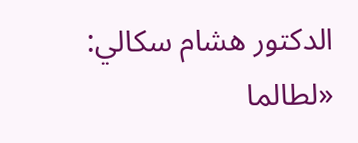الدكتور هشام سكالي: «لطالما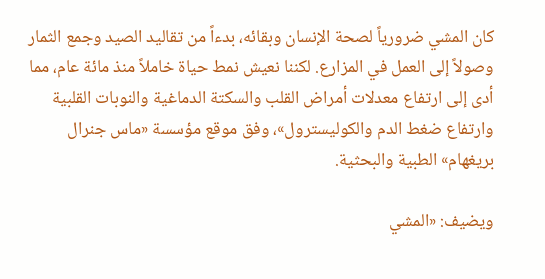كان المشي ضرورياً لصحة الإنسان وبقائه، بدءاً من تقاليد الصيد وجمع الثمار وصولاً إلى العمل في المزارع. لكننا نعيش نمط حياة خاملاً منذ مائة عام، مما أدى إلى ارتفاع معدلات أمراض القلب والسكتة الدماغية والنوبات القلبية وارتفاع ضغط الدم والكوليسترول»، وفق موقع مؤسسة «ماس جنرال بريغهام» الطبية والبحثية.

ويضيف: «المشي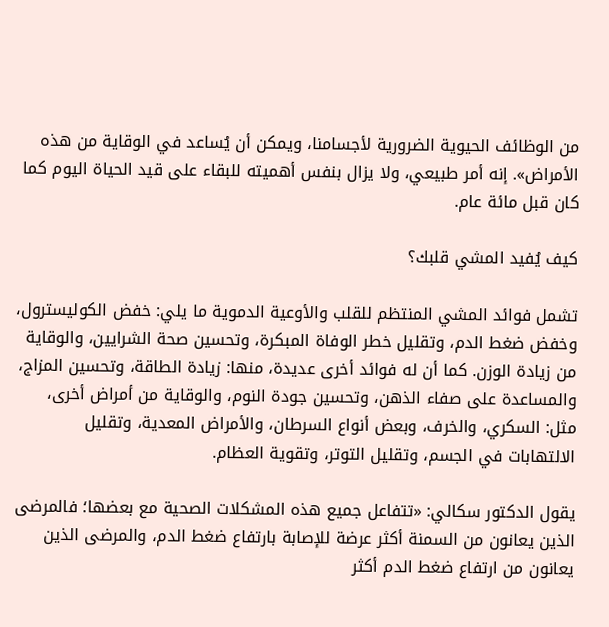من الوظائف الحيوية الضرورية لأجسامنا، ويمكن أن يُساعد في الوقاية من هذه الأمراض». إنه أمر طبيعي، ولا يزال بنفس أهميته للبقاء على قيد الحياة اليوم كما كان قبل مائة عام.

كيف يُفيد المشي قلبك؟

تشمل فوائد المشي المنتظم للقلب والأوعية الدموية ما يلي: خفض الكوليسترول، وخفض ضغط الدم، وتقليل خطر الوفاة المبكرة، وتحسين صحة الشرايين، والوقاية من زيادة الوزن. كما أن له فوائد أخرى عديدة، منها: زيادة الطاقة، وتحسين المزاج، والمساعدة على صفاء الذهن، وتحسين جودة النوم، والوقاية من أمراض أخرى، مثل: السكري، والخرف، وبعض أنواع السرطان، والأمراض المعدية، وتقليل الالتهابات في الجسم، وتقليل التوتر، وتقوية العظام.

يقول الدكتور سكالي: «تتفاعل جميع هذه المشكلات الصحية مع بعضها؛ فالمرضى الذين يعانون من السمنة أكثر عرضة للإصابة بارتفاع ضغط الدم، والمرضى الذين يعانون من ارتفاع ضغط الدم أكثر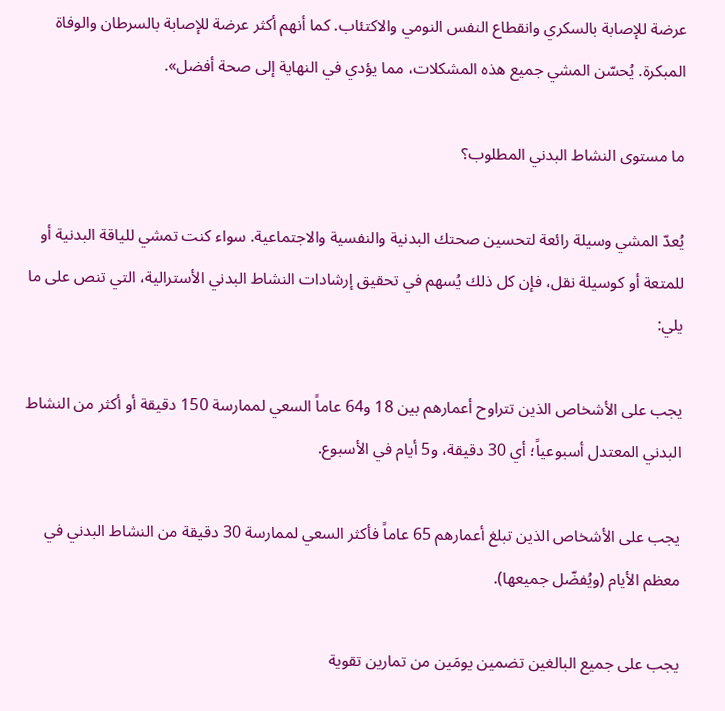عرضة للإصابة بالسكري وانقطاع النفس النومي والاكتئاب. كما أنهم أكثر عرضة للإصابة بالسرطان والوفاة المبكرة. يُحسّن المشي جميع هذه المشكلات، مما يؤدي في النهاية إلى صحة أفضل».

ما مستوى النشاط البدني المطلوب؟

يُعدّ المشي وسيلة رائعة لتحسين صحتك البدنية والنفسية والاجتماعية. سواء كنت تمشي للياقة البدنية أو للمتعة أو كوسيلة نقل، فإن كل ذلك يُسهم في تحقيق إرشادات النشاط البدني الأسترالية، التي تنص على ما يلي:

يجب على الأشخاص الذين تتراوح أعمارهم بين 18 و64 عاماً السعي لممارسة 150 دقيقة أو أكثر من النشاط البدني المعتدل أسبوعياً؛ أي 30 دقيقة، و5 أيام في الأسبوع.

يجب على الأشخاص الذين تبلغ أعمارهم 65 عاماً فأكثر السعي لممارسة 30 دقيقة من النشاط البدني في معظم الأيام (ويُفضّل جميعها).

يجب على جميع البالغين تضمين يومَين من تمارين تقوية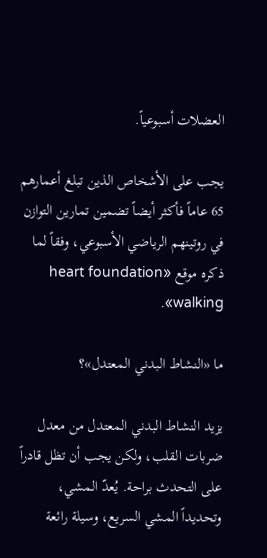العضلات أسبوعياً.

يجب على الأشخاص الذين تبلغ أعمارهم 65 عاماً فأكثر أيضاً تضمين تمارين التوازن في روتينهم الرياضي الأسبوعي، وفقاً لما ذكره موقع «heart foundation walking».

ما «النشاط البدني المعتدل»؟

يزيد النشاط البدني المعتدل من معدل ضربات القلب، ولكن يجب أن تظل قادراً على التحدث براحة. يُعدّ المشي، وتحديداً المشي السريع، وسيلة رائعة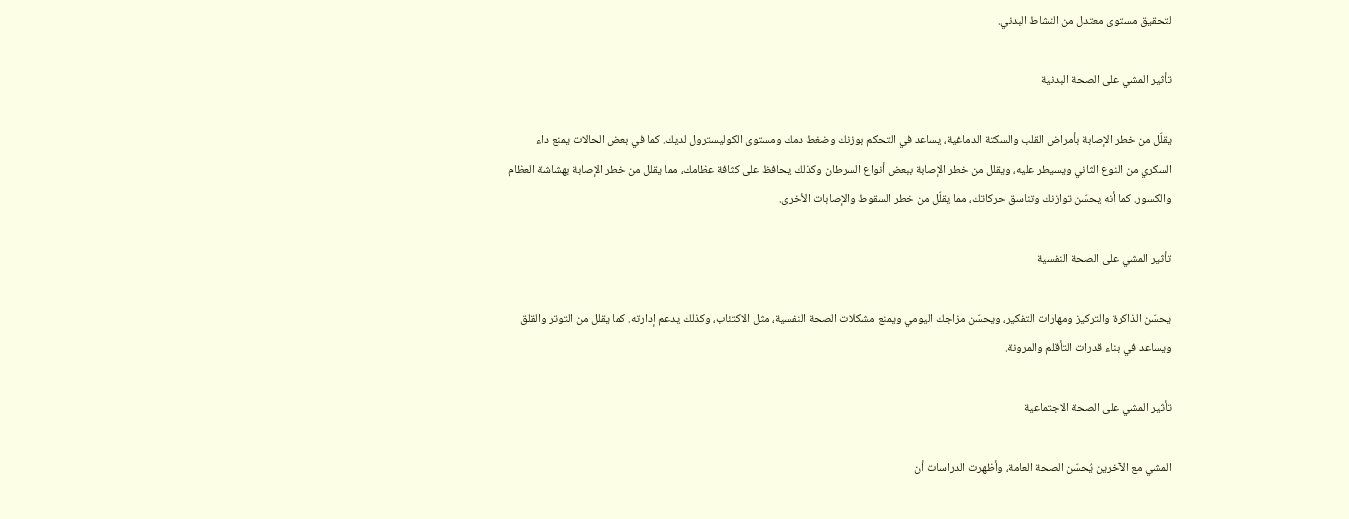لتحقيق مستوى معتدل من النشاط البدني.

تأثير المشي على الصحة البدنية

يقلّل من خطر الإصابة بأمراض القلب والسكتة الدماغية، يساعد في التحكم بوزنك وضغط دمك ومستوى الكوليسترول لديك. كما في بعض الحالات يمنع داء السكري من النوع الثاني ويسيطر عليه، ويقلل من خطر الإصابة ببعض أنواع السرطان وكذلك يحافظ على كثافة عظامك، مما يقلل من خطر الإصابة بهشاشة العظام والكسور. كما أنه يحسّن توازنك وتناسق حركاتك، مما يقلّل من خطر السقوط والإصابات الأخرى.

تأثير المشي على الصحة النفسية

يحسّن الذاكرة والتركيز ومهارات التفكير، ويحسّن مزاجك اليومي ويمنع مشكلات الصحة النفسية، مثل الاكتئاب، وكذلك يدعم إدارته. كما يقلل من التوتر والقلق ويساعد في بناء قدرات التأقلم والمرونة.

تأثير المشي على الصحة الاجتماعية

المشي مع الآخرين يُحسّن الصحة العامة، وأظهرت الدراسات أن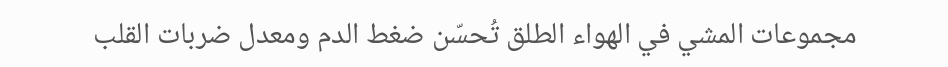مجموعات المشي في الهواء الطلق تُحسّن ضغط الدم ومعدل ضربات القلب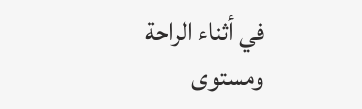في أثناء الراحة ومستوى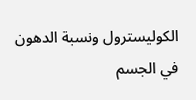الكوليسترول ونسبة الدهون في الجسم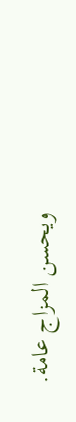ويحسن المزاج عامة.